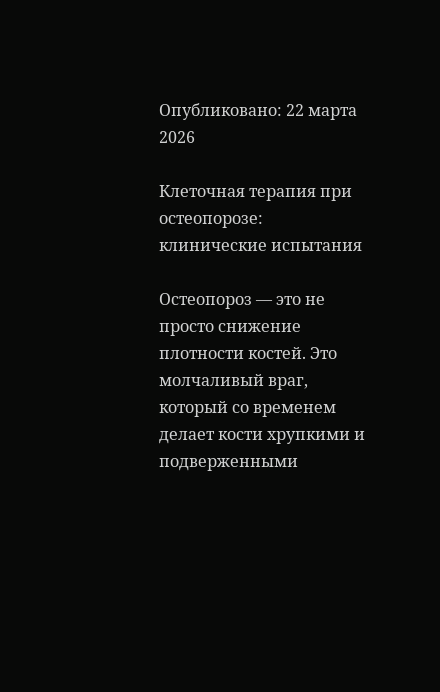Опубликовано: 22 марта 2026

Клеточная терапия при остеопорозе: клинические испытания

Остеопороз — это не просто снижение плотности костей. Это молчаливый враг, который со временем делает кости хрупкими и подверженными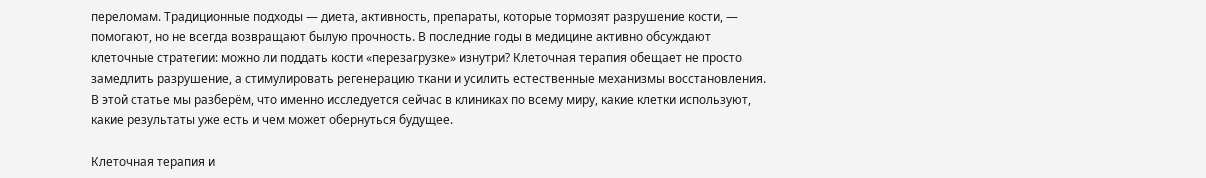переломам. Традиционные подходы — диета, активность, препараты, которые тормозят разрушение кости, — помогают, но не всегда возвращают былую прочность. В последние годы в медицине активно обсуждают клеточные стратегии: можно ли поддать кости «перезагрузке» изнутри? Клеточная терапия обещает не просто замедлить разрушение, а стимулировать регенерацию ткани и усилить естественные механизмы восстановления. В этой статье мы разберём, что именно исследуется сейчас в клиниках по всему миру, какие клетки используют, какие результаты уже есть и чем может обернуться будущее.

Клеточная терапия и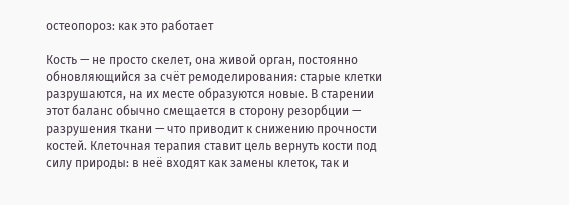остеопороз: как это работает

Кость — не просто скелет, она живой орган, постоянно обновляющийся за счёт ремоделирования: старые клетки разрушаются, на их месте образуются новые. В старении этот баланс обычно смещается в сторону резорбции — разрушения ткани — что приводит к снижению прочности костей. Клеточная терапия ставит цель вернуть кости под силу природы: в неё входят как замены клеток, так и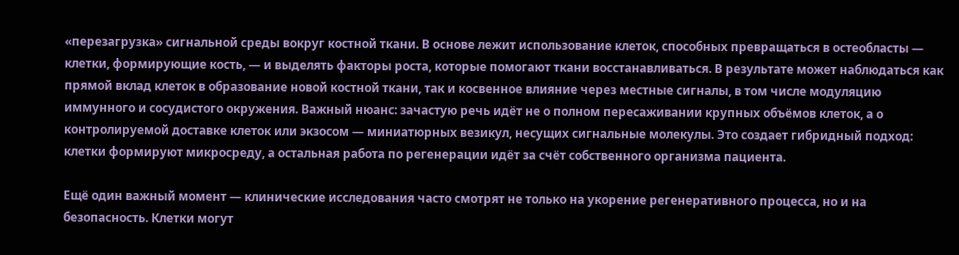«перезагрузка» сигнальной среды вокруг костной ткани. В основе лежит использование клеток, способных превращаться в остеобласты — клетки, формирующие кость, — и выделять факторы роста, которые помогают ткани восстанавливаться. В результате может наблюдаться как прямой вклад клеток в образование новой костной ткани, так и косвенное влияние через местные сигналы, в том числе модуляцию иммунного и сосудистого окружения. Важный нюанс: зачастую речь идёт не о полном пересаживании крупных объёмов клеток, а о контролируемой доставке клеток или экзосом — миниатюрных везикул, несущих сигнальные молекулы. Это создает гибридный подход: клетки формируют микросреду, а остальная работа по регенерации идёт за счёт собственного организма пациента.

Ещё один важный момент — клинические исследования часто смотрят не только на укорение регенеративного процесса, но и на безопасность. Клетки могут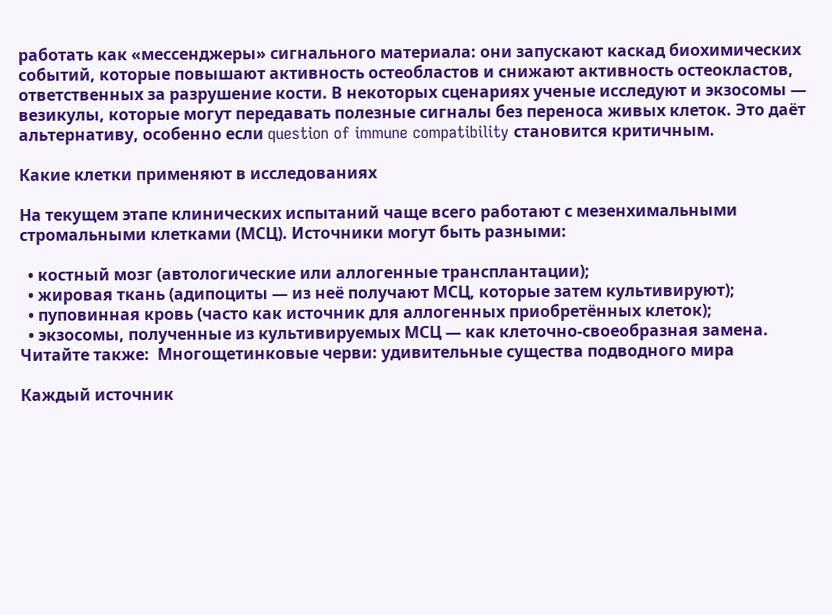работать как «мессенджеры» сигнального материала: они запускают каскад биохимических событий, которые повышают активность остеобластов и снижают активность остеокластов, ответственных за разрушение кости. В некоторых сценариях ученые исследуют и экзосомы — везикулы, которые могут передавать полезные сигналы без переноса живых клеток. Это даёт альтернативу, особенно если question of immune compatibility становится критичным.

Какие клетки применяют в исследованиях

На текущем этапе клинических испытаний чаще всего работают с мезенхимальными стромальными клетками (МСЦ). Источники могут быть разными:

  • костный мозг (автологические или аллогенные трансплантации);
  • жировая ткань (адипоциты — из неё получают МСЦ, которые затем культивируют);
  • пуповинная кровь (часто как источник для аллогенных приобретённых клеток);
  • экзосомы, полученные из культивируемых МСЦ — как клеточно-своеобразная замена.
Читайте также:  Многощетинковые черви: удивительные существа подводного мира

Каждый источник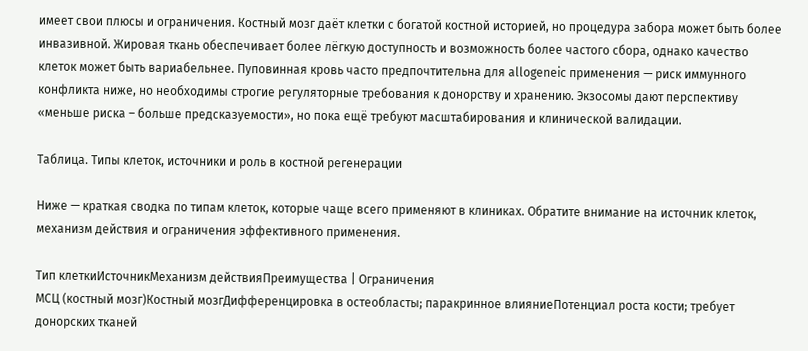имеет свои плюсы и ограничения. Костный мозг даёт клетки с богатой костной историей, но процедура заборa может быть более инвазивной. Жировая ткань обеспечивает более лёгкую доступность и возможность более частого сбора, однако качество клеток может быть вариабельнее. Пуповинная кровь часто предпочтительна для allogeneic применения — риск иммунного конфликта ниже, но необходимы строгие регуляторные требования к донорству и хранению. Экзосомы дают перспективу «меньше риска – больше предсказуемости», но пока ещё требуют масштабирования и клинической валидации.

Таблица. Типы клеток, источники и роль в костной регенерации

Ниже — краткая сводка по типам клеток, которые чаще всего применяют в клиниках. Обратите внимание на источник клеток, механизм действия и ограничения эффективного применения.

Тип клеткиИсточникМеханизм действияПреимущества | Ограничения
МСЦ (костный мозг)Костный мозгДифференцировка в остеобласты; паракринное влияниеПотенциал роста кости; требует донорских тканей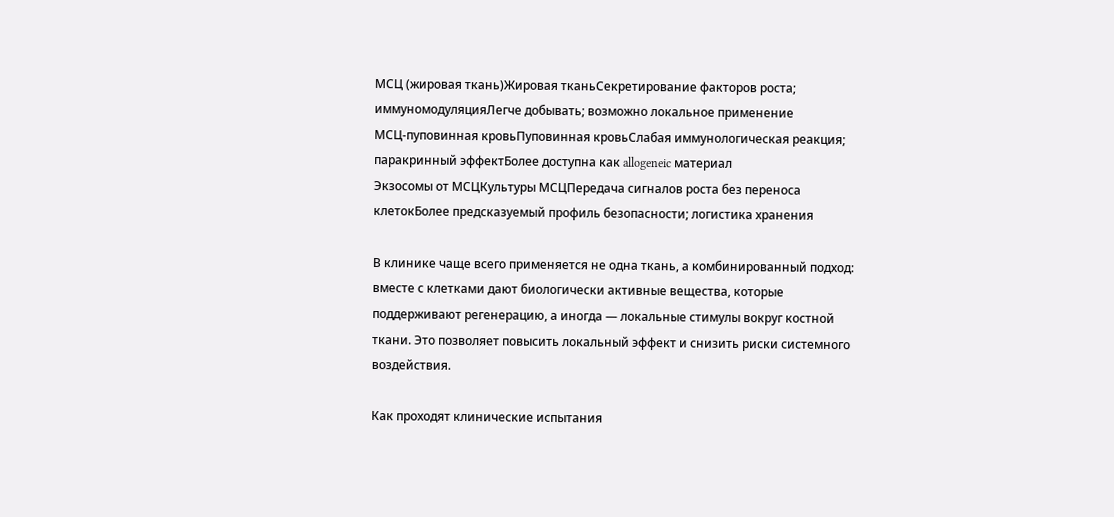МСЦ (жировая ткань)Жировая тканьСекретирование факторов роста; иммуномодуляцияЛегче добывать; возможно локальное применение
МСЦ-пуповинная кровьПуповинная кровьСлабая иммунологическая реакция; паракринный эффектБолее доступна как allogeneic материал
Экзосомы от МСЦКультуры МСЦПередача сигналов роста без переноса клетокБолее предсказуемый профиль безопасности; логистика хранения

В клинике чаще всего применяется не одна ткань, а комбинированный подход: вместе с клетками дают биологически активные вещества, которые поддерживают регенерацию, а иногда — локальные стимулы вокруг костной ткани. Это позволяет повысить локальный эффект и снизить риски системного воздействия.

Как проходят клинические испытания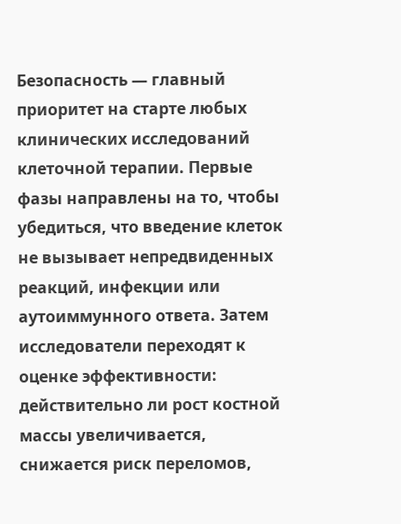Безопасность — главный приоритет на старте любых клинических исследований клеточной терапии. Первые фазы направлены на то, чтобы убедиться, что введение клеток не вызывает непредвиденных реакций, инфекции или аутоиммунного ответа. Затем исследователи переходят к оценке эффективности: действительно ли рост костной массы увеличивается, снижается риск переломов,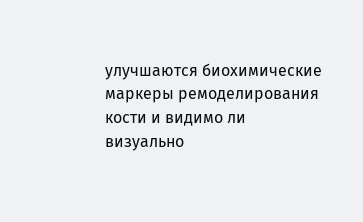улучшаются биохимические маркеры ремоделирования кости и видимо ли визуально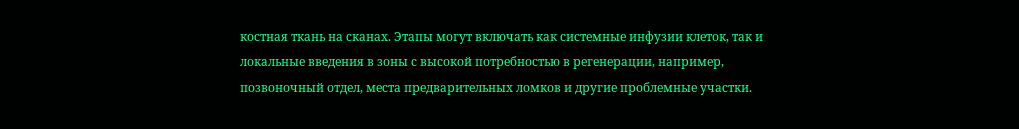костная ткань на сканах. Этапы могут включать как системные инфузии клеток, так и локальные введения в зоны с высокой потребностью в регенерации, например, позвоночный отдел, места предварительных ломков и другие проблемные участки.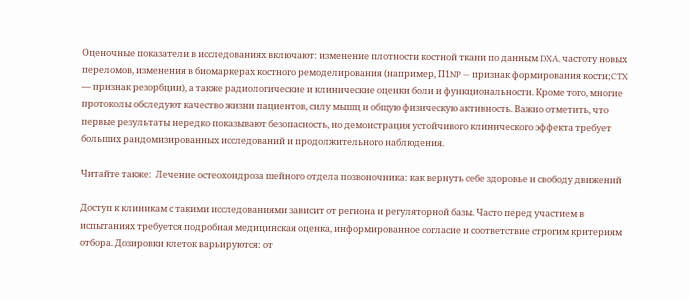Оценочные показатели в исследованиях включают: изменение плотности костной ткани по данным DXA, частоту новых переломов, изменения в биомаркерах костного ремоделирования (например, П1NP — признак формирования кости;CTX — признак резорбции), а также радиологические и клинические оценки боли и функциональности. Кроме того, многие протоколы обследуют качество жизни пациентов, силу мышц и общую физическую активность. Важно отметить, что первые результаты нередко показывают безопасность, но демонстрация устойчивого клинического эффекта требует больших рандомизированных исследований и продолжительного наблюдения.

Читайте также:  Лечение остеохондроза шейного отдела позвоночника: как вернуть себе здоровье и свободу движений

Доступ к клиникам с такими исследованиями зависит от региона и регуляторной базы. Часто перед участием в испытаниях требуется подробная медицинская оценка, информированное согласие и соответствие строгим критериям отбора. Дозировки клеток варьируются: от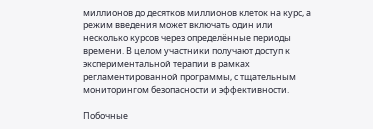миллионов до десятков миллионов клеток на курс, а режим введения может включать один или несколько курсов через определённые периоды времени. В целом участники получают доступ к экспериментальной терапии в рамках регламентированной программы, с тщательным мониторингом безопасности и эффективности.

Побочные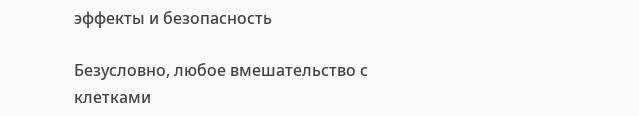эффекты и безопасность

Безусловно, любое вмешательство с клетками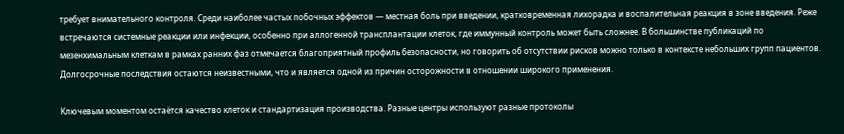требует внимательного контроля. Среди наиболее частых побочных эффектов — местная боль при введении, кратковременная лихорадка и воспалительная реакция в зоне введения. Реже встречаются системные реакции или инфекции, особенно при аллогенной трансплантации клеток, где иммунный контроль может быть сложнее. В большинстве публикаций по мезенхимальным клеткам в рамках ранних фаз отмечается благоприятный профиль безопасности, но говорить об отсутствии рисков можно только в контексте небольших групп пациентов. Долгосрочные последствия остаются неизвестными, что и является одной из причин осторожности в отношении широкого применения.

Ключевым моментом остаётся качество клеток и стандартизация производства. Разные центры используют разные протоколы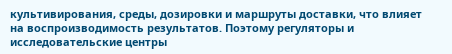культивирования, среды, дозировки и маршруты доставки, что влияет на воспроизводимость результатов. Поэтому регуляторы и исследовательские центры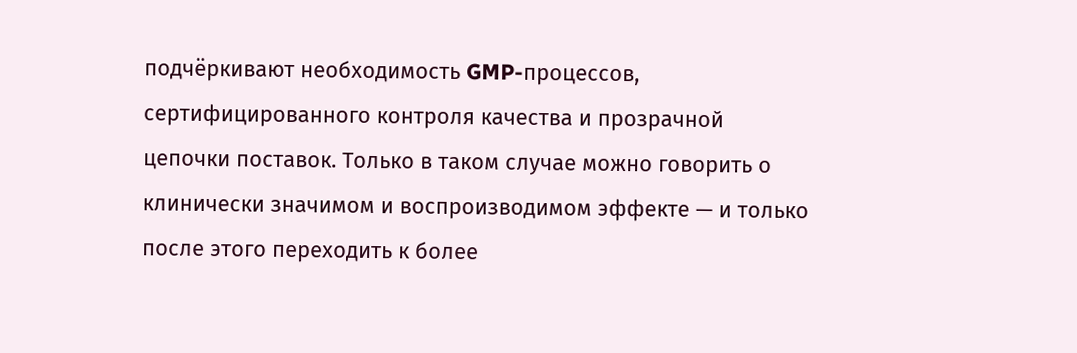подчёркивают необходимость GMP-процессов, сертифицированного контроля качества и прозрачной цепочки поставок. Только в таком случае можно говорить о клинически значимом и воспроизводимом эффекте — и только после этого переходить к более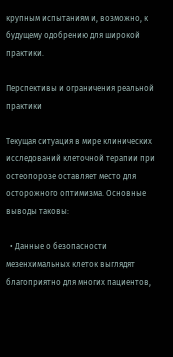крупным испытаниям и, возможно, к будущему одобрению для широкой практики.

Перспективы и ограничения реальной практики

Текущая ситуация в мире клинических исследований клеточной терапии при остеопорозе оставляет место для осторожного оптимизма. Основные выводы таковы:

  • Данные о безопасности мезенхимальных клеток выглядят благоприятно для многих пациентов,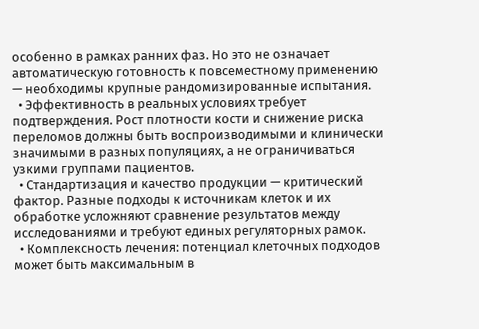особенно в рамках ранних фаз. Но это не означает автоматическую готовность к повсеместному применению — необходимы крупные рандомизированные испытания.
  • Эффективность в реальных условиях требует подтверждения. Рост плотности кости и снижение риска переломов должны быть воспроизводимыми и клинически значимыми в разных популяциях, а не ограничиваться узкими группами пациентов.
  • Стандартизация и качество продукции — критический фактор. Разные подходы к источникам клеток и их обработке усложняют сравнение результатов между исследованиями и требуют единых регуляторных рамок.
  • Комплексность лечения: потенциал клеточных подходов может быть максимальным в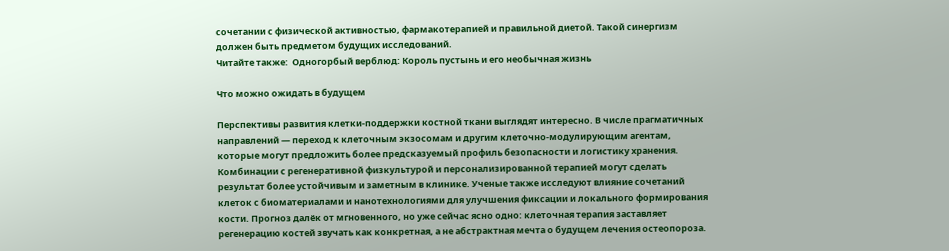сочетании с физической активностью, фармакотерапией и правильной диетой. Такой синергизм должен быть предметом будущих исследований.
Читайте также:  Одногорбый верблюд: Король пустынь и его необычная жизнь

Что можно ожидать в будущем

Перспективы развития клетки-поддержки костной ткани выглядят интересно. В числе прагматичных направлений — переход к клеточным экзосомам и другим клеточно-модулирующим агентам, которые могут предложить более предсказуемый профиль безопасности и логистику хранения. Комбинации с регенеративной физкультурой и персонализированной терапией могут сделать результат более устойчивым и заметным в клинике. Ученые также исследуют влияние сочетаний клеток с биоматериалами и нанотехнологиями для улучшения фиксации и локального формирования кости. Прогноз далёк от мгновенного, но уже сейчас ясно одно: клеточная терапия заставляет регенерацию костей звучать как конкретная, а не абстрактная мечта о будущем лечения остеопороза.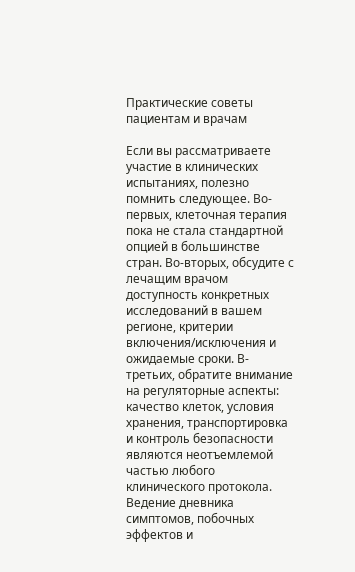Практические советы пациентам и врачам

Если вы рассматриваете участие в клинических испытаниях, полезно помнить следующее. Во-первых, клеточная терапия пока не стала стандартной опцией в большинстве стран. Во-вторых, обсудите с лечащим врачом доступность конкретных исследований в вашем регионе, критерии включения/исключения и ожидаемые сроки. В-третьих, обратите внимание на регуляторные аспекты: качество клеток, условия хранения, транспортировка и контроль безопасности являются неотъемлемой частью любого клинического протокола. Ведение дневника симптомов, побочных эффектов и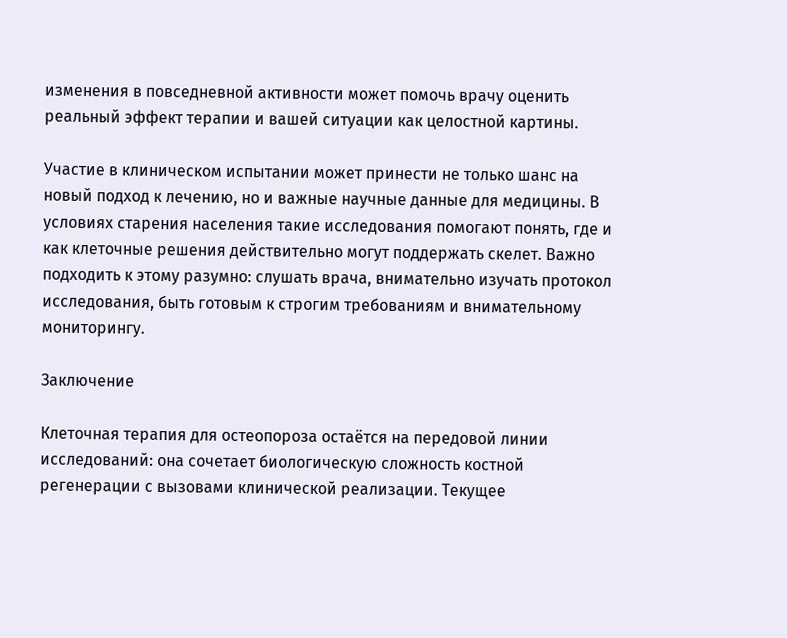изменения в повседневной активности может помочь врачу оценить реальный эффект терапии и вашей ситуации как целостной картины.

Участие в клиническом испытании может принести не только шанс на новый подход к лечению, но и важные научные данные для медицины. В условиях старения населения такие исследования помогают понять, где и как клеточные решения действительно могут поддержать скелет. Важно подходить к этому разумно: слушать врача, внимательно изучать протокол исследования, быть готовым к строгим требованиям и внимательному мониторингу.

Заключение

Клеточная терапия для остеопороза остаётся на передовой линии исследований: она сочетает биологическую сложность костной регенерации с вызовами клинической реализации. Текущее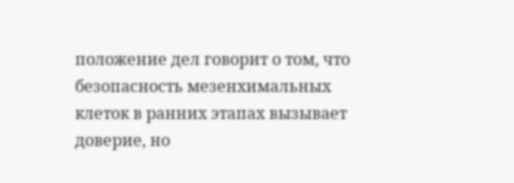положение дел говорит о том, что безопасность мезенхимальных клеток в ранних этапах вызывает доверие, но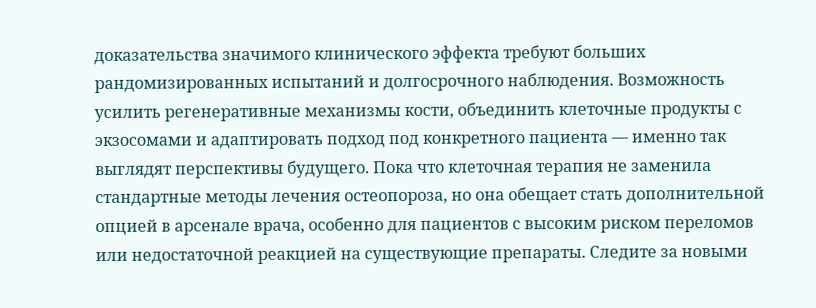доказательства значимого клинического эффекта требуют больших рандомизированных испытаний и долгосрочного наблюдения. Возможность усилить регенеративные механизмы кости, объединить клеточные продукты с экзосомами и адаптировать подход под конкретного пациента — именно так выглядят перспективы будущего. Пока что клеточная терапия не заменила стандартные методы лечения остеопороза, но она обещает стать дополнительной опцией в арсенале врача, особенно для пациентов с высоким риском переломов или недостаточной реакцией на существующие препараты. Следите за новыми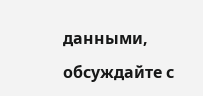данными, обсуждайте с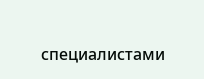специалистами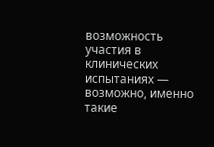возможность участия в клинических испытаниях — возможно, именно такие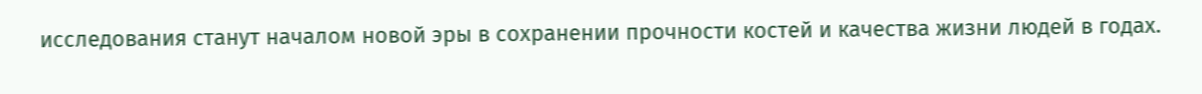исследования станут началом новой эры в сохранении прочности костей и качества жизни людей в годах.